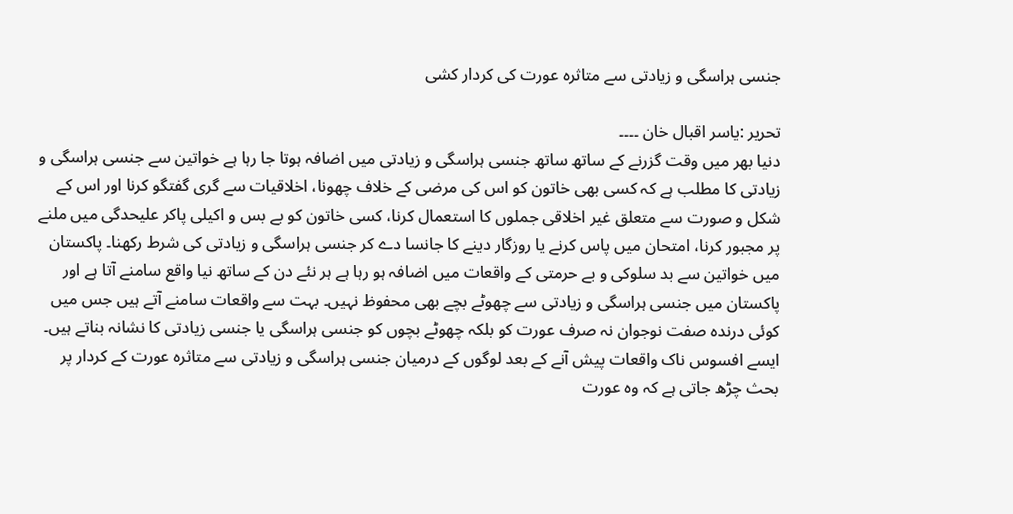جنسی ہراسگی و زیادتی سے متاثرہ عورت کی کردار کشی

تحریر :یاسر اقبال خان ۔۔۔۔
دنیا بھر میں وقت گزرنے کے ساتھ ساتھ جنسی ہراسگی و زیادتی میں اضافہ ہوتا جا رہا ہے خواتین سے جنسی ہراسگی و زیادتی کا مطلب ہے کہ کسی بھی خاتون کو اس کی مرضی کے خلاف چھونا، اخلاقیات سے گری گفتگو کرنا اور اس کے شکل و صورت سے متعلق غیر اخلاقی جملوں کا استعمال کرنا، کسی خاتون کو بے بس و اکیلی پاکر علیحدگی میں ملنے پر مجبور کرنا، امتحان میں پاس کرنے یا روزگار دینے کا جانسا دے کر جنسی ہراسگی و زیادتی کی شرط رکھنا۔ پاکستان میں خواتین سے بد سلوکی و بے حرمتی کے واقعات میں اضافہ ہو رہا ہے ہر نئے دن کے ساتھ نیا واقع سامنے آتا ہے اور پاکستان میں جنسی ہراسگی و زیادتی سے چھوٹے بچے بھی محفوظ نہیں۔ بہت سے واقعات سامنے آتے ہیں جس میں کوئی درندہ صفت نوجوان نہ صرف عورت کو بلکہ چھوٹے بچوں کو جنسی ہراسگی یا جنسی زیادتی کا نشانہ بناتے ہیں۔ ایسے افسوس ناک واقعات پیش آنے کے بعد لوگوں کے درمیان جنسی ہراسگی و زیادتی سے متاثرہ عورت کے کردار پر بحث چڑھ جاتی ہے کہ وہ عورت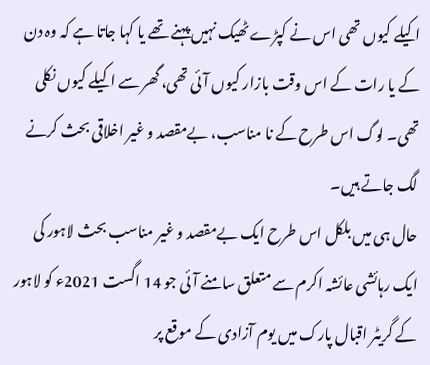اکیلے کیوں تھی اس نے کپڑے ٹھیک نہیں پہنے تھے یا کہا جاتا ہے کہ وہ دن کے یا رات کے اس وقت بازار کیوں آئی تھی، گھر سے اکیلے کیوں نکلی تھی۔ لوگ اس طرح کے نا مناسب، بےمقصد و غیر اخلاقی بحث کرنے لگ جاتے ہیں۔
حال ہی میں بلکل اس طرح ایک بےمقصد و غیر مناسب بحث لاہور کی ایک رہائشی عائشہ اکرم سے متعلق سامنے آئی جو 14 اگست 2021ء کو لاہور کے گریٹر اقبال پارک میں یوم آزادی کے موقع پر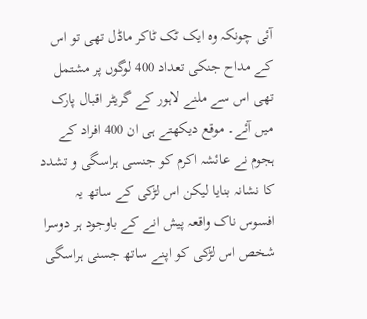آئی چونکہ وہ ایک ٹک ٹاکر ماڈل تھی تو اس کے مداح جنکی تعداد 400 لوگوں پر مشتمل تھی اس سے ملنے لاہور کے گریٹر اقبال پارک میں آئے۔ موقع دیکھتے ہی ان 400 افراد کے ہجوم نے عائشہ اکرم کو جنسی ہراسگی و تشدد کا نشانہ بنایا لیکن اس لڑکی کے ساتھ یہ افسوس ناک واقعہ پیش انے کے باوجود ہر دوسرا شخص اس لڑکی کو اپنے ساتھ جسنی ہراسگی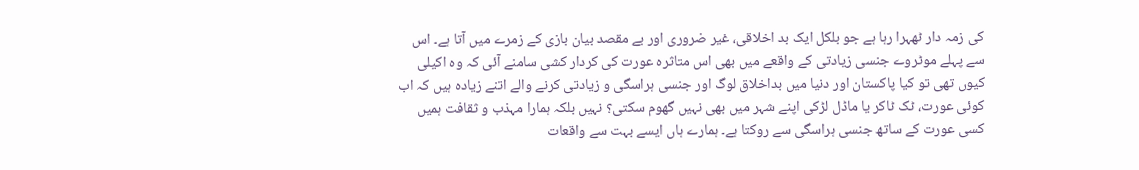کی زمہ دار ٹھہرا رہا ہے جو بلکل ایک بد اخلاقی، غیر ضروری اور بے مقصد بیان بازی کے زمرے میں آتا ہے۔ اس سے پہلے موٹروے جنسی زیادتی کے واقعے میں بھی اس متاثرہ عورت کی کردار کشی سامنے آئی کہ وہ اکیلی کیوں تھی تو کیا پاکستان اور دنیا میں بداخلاق لوگ اور جنسی ہراسگی و زیادتی کرنے والے اتنے زیادہ ہیں کہ اب کوئی عورت، ٹک ٹاکر یا ماڈل لڑکی اپنے شہر میں بھی نہیں گھوم سکتی؟ نہیں بلکہ ہمارا مہذب و ثقافت ہمیں کسی عورت کے ساتھ جنسی ہراسگی سے روکتا ہے۔ ہمارے ہاں ایسے بہت سے واقعات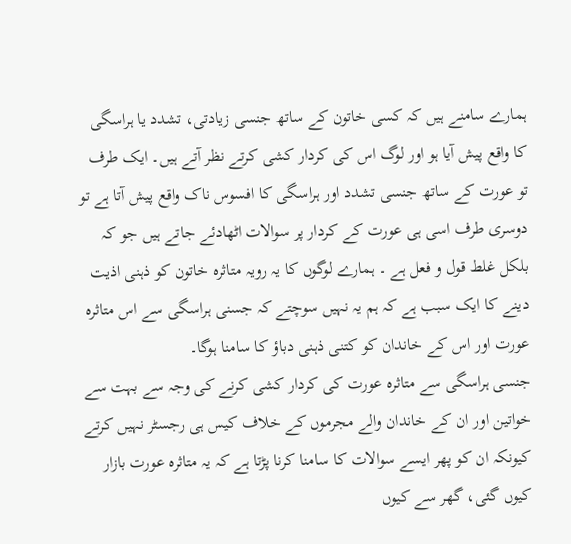ہمارے سامنے ہیں کہ کسی خاتون کے ساتھ جنسی زیادتی، تشدد یا ہراسگی کا واقع پیش آیا ہو اور لوگ اس کی کردار کشی کرتے نظر آتے ہیں۔ ایک طرف تو عورت کے ساتھ جنسی تشدد اور ہراسگی کا افسوس ناک واقع پیش آتا ہے تو دوسری طرف اسی ہی عورت کے کردار پر سوالات اٹھادئے جاتے ہیں جو کہ بلکل غلط قول و فعل ہے ۔ ہمارے لوگوں کا یہ رویہ متاثرہ خاتون کو ذہنی اذیت دینے کا ایک سبب ہے کہ ہم یہ نہیں سوچتے کہ جسنی ہراسگی سے اس متاثرہ عورت اور اس کے خاندان کو کتنی ذہنی دباؤ کا سامنا ہوگا۔
جنسی ہراسگی سے متاثرہ عورت کی کردار کشی کرنے کی وجہ سے بہت سے خواتین اور ان کے خاندان والے مجرموں کے خلاف کیس ہی رجسٹر نہیں کرتے کیونکہ ان کو پھر ایسے سوالات کا سامنا کرنا پڑتا ہے کہ یہ متاثرہ عورت بازار کیوں گئی، گھر سے کیوں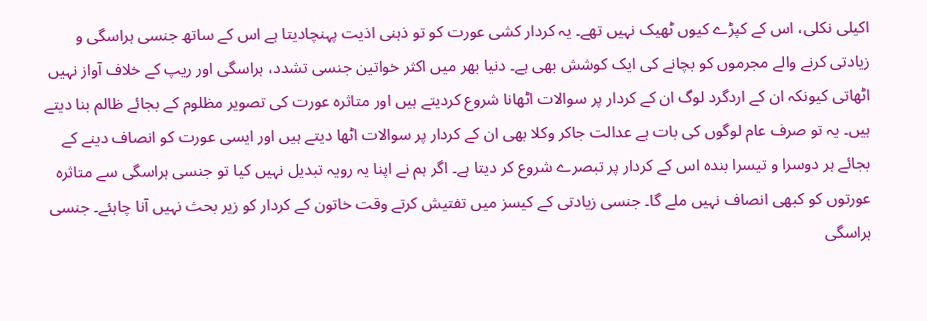اکیلی نکلی، اس کے کپڑے کیوں ٹھیک نہیں تھے۔ یہ کردار کشی عورت کو تو ذہنی اذیت پہنچادیتا ہے اس کے ساتھ جنسی ہراسگی و زیادتی کرنے والے مجرموں کو بچانے کی ایک کوشش بھی ہے۔ دنیا بھر میں اکثر خواتین جنسی تشدد، ہراسگی اور ریپ کے خلاف آواز نہیں اٹھاتی کیونکہ ان کے اردگرد لوگ ان کے کردار پر سوالات اٹھانا شروع کردیتے ہیں اور متاثرہ عورت کی تصویر مظلوم کے بجائے ظالم بنا دیتے ہیں۔ یہ تو صرف عام لوگوں کی بات ہے عدالت جاکر وکلا بھی ان کے کردار پر سوالات اٹھا دیتے ہیں اور ایسی عورت کو انصاف دینے کے بجائے ہر دوسرا و تیسرا بندہ اس کے کردار پر تبصرے شروع کر دیتا ہے۔ اگر ہم نے اپنا یہ رویہ تبدیل نہیں کیا تو جنسی ہراسگی سے متاثرہ عورتوں کو کبھی انصاف نہیں ملے گا۔ جنسی زیادتی کے کیسز میں تفتیش کرتے وقت خاتون کے کردار کو زیر بحث نہیں آنا چاہئے۔ جنسی ہراسگی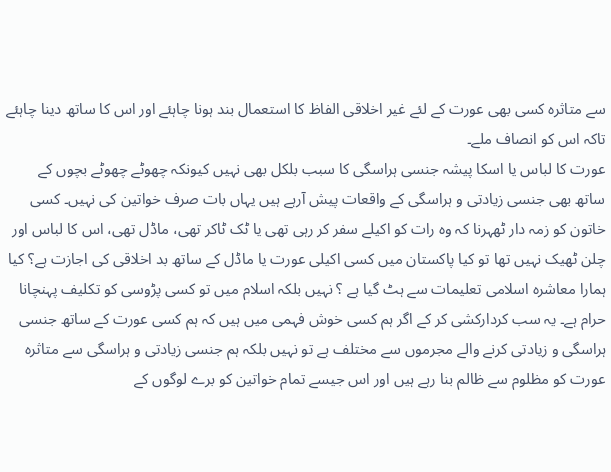سے متاثرہ کسی بھی عورت کے لئے غیر اخلاقی الفاظ کا استعمال بند ہونا چاہئے اور اس کا ساتھ دینا چاہئے تاکہ اس کو انصاف ملے۔
عورت کا لباس یا اسکا پیشہ جنسی ہراسگی کا سبب بلکل بھی نہیں کیونکہ چھوٹے چھوٹے بچوں کے ساتھ بھی جنسی زیادتی و ہراسگی کے واقعات پیش آرہے ہیں یہاں بات صرف خواتین کی نہیں۔ کسی خاتون کو زمہ دار ٹھہرنا کہ وہ رات کو اکیلے سفر کر رہی تھی یا ٹک ٹاکر تھی، ماڈل تھی، اس کا لباس اور چلن ٹھیک نہیں تھا تو کیا پاکستان میں کسی اکیلی عورت یا ماڈل کے ساتھ بد اخلاقی کی اجازت ہے؟ کیا ہمارا معاشرہ اسلامی تعلیمات سے ہٹ گیا ہے ؟ نہیں بلکہ اسلام میں تو کسی پڑوسی کو تکلیف پہنچانا حرام ہے۔ یہ سب کردارکشی کر کے اگر ہم کسی خوش فہمی میں ہیں کہ ہم کسی عورت کے ساتھ جنسی ہراسگی و زیادتی کرنے والے مجرموں سے مختلف ہے تو نہیں بلکہ ہم جنسی زیادتی و ہراسگی سے متاثرہ عورت کو مظلوم سے ظالم بنا رہے ہیں اور اس جیسے تمام خواتین کو برے لوگوں کے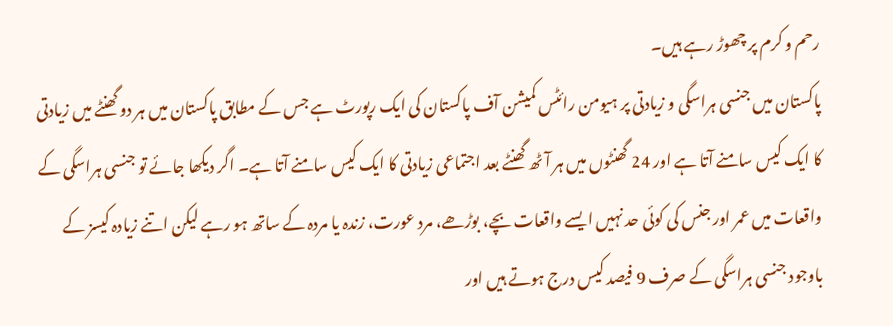رحم و کرم پر چھوڑ رہے ہیں۔
پاکستان میں جنسی ہراسگی و زیادتی پر ہیومن رائٹس کمیشن آف پاکستان کی ایک رپورٹ ہے جس کے مطابق پاکستان میں ہر دو گھنٹے میں زیادتی کا ایک کیس سامنے آتا ہے اور 24 گھنٹوں میں ہر آٹھ گھنٹے بعد اجتماعی زیادتی کا ایک کیس سامنے آتا ہے۔ اگر دیکھا جائے تو جنسی ہراسگی کے واقعات میں عمر اور جنس کی کوئی حد نہیں ایسے واقعات بچے، بوڑھے، مرد عورت، زندہ یا مردہ کے ساتھ ہو رہے لیکن اتنے زیادہ کیسز کے باوجود جنسی ہراسگی کے صرف 9 فیصد کیس درج ہوتے ہیں اور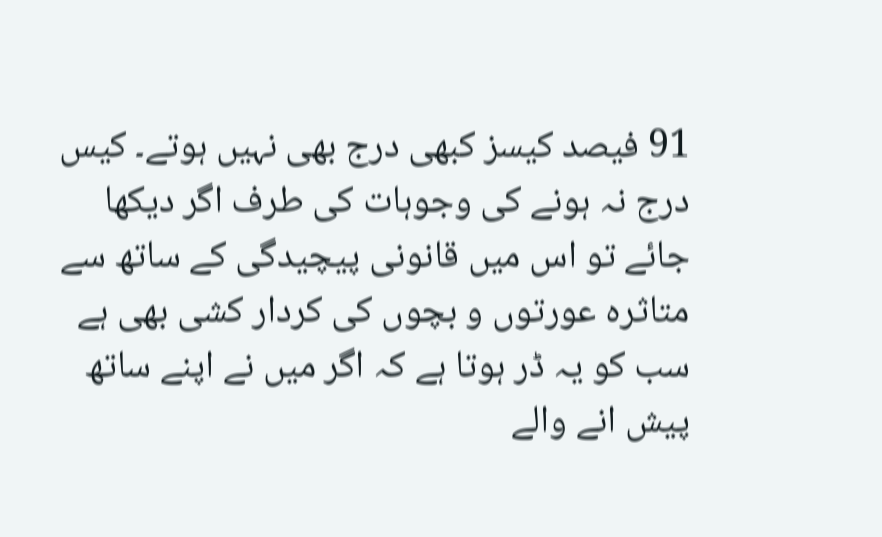91 فیصد کیسز کبھی درج بھی نہیں ہوتے۔ کیس درج نہ ہونے کی وجوہات کی طرف اگر دیکھا جائے تو اس میں قانونی پیچیدگی کے ساتھ سے متاثرہ عورتوں و بچوں کی کردار کشی بھی ہے سب کو یہ ڈر ہوتا ہے کہ اگر میں نے اپنے ساتھ پیش انے والے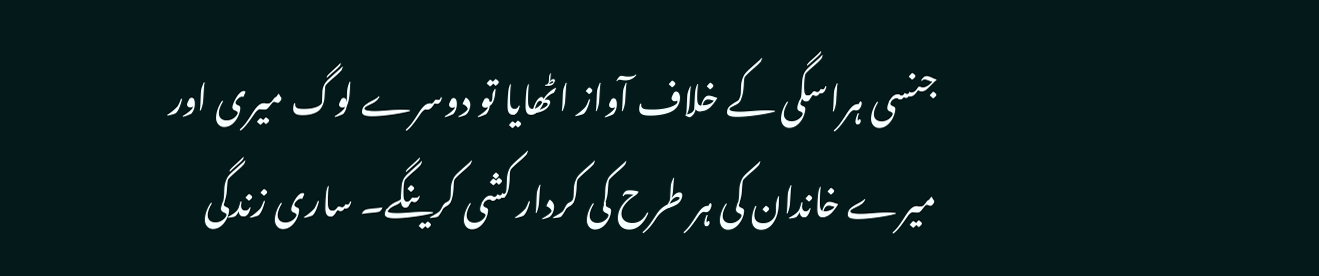جنسی ہراسگی کے خلاف آواز اٹھایا تو دوسرے لوگ میری اور میرے خاندان کی ہر طرح کی کردار کشی کرینگے۔ ساری زندگی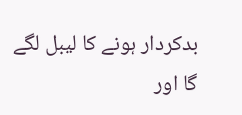بدکردار ہونے کا لیبل لگے گا اور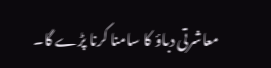معاشرتی دباؤ کا سامنا کرنا پڑے گا۔